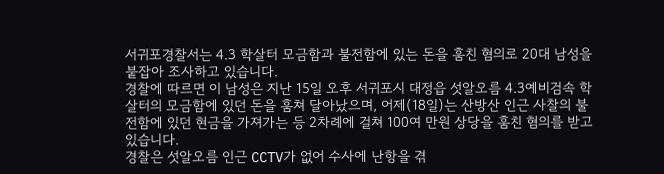서귀포경찰서는 4.3 학살터 모금함과 불전함에 있는 돈을 훔친 혐의로 20대 남성을 붙잡아 조사하고 있습니다.
경찰에 따르면 이 남성은 지난 15일 오후 서귀포시 대정읍 섯알오름 4.3예비검속 학살터의 모금함에 있던 돈을 훔쳐 달아났으며, 어제(18일)는 산방산 인근 사찰의 불전함에 있던 현금을 가져가는 등 2차례에 걸쳐 100여 만원 상당을 훔친 혐의를 받고 있습니다.
경찰은 섯알오름 인근 CCTV가 없어 수사에 난항을 겪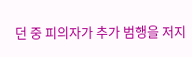던 중 피의자가 추가 범행을 저지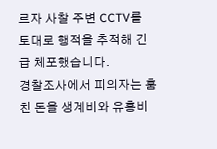르자 사찰 주변 CCTV를 토대로 행적을 추적해 긴급 체포했습니다.
경찰조사에서 피의자는 훔친 돈을 생계비와 유흥비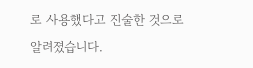로 사용했다고 진술한 것으로 알려졌습니다.